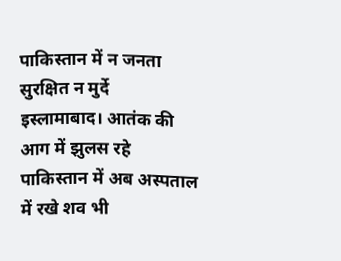पाकिस्तान में न जनता सुरक्षित न मुर्दे
इस्लामाबाद। आतंक की आग में झुलस रहे पाकिस्तान में अब अस्पताल में रखे शव भी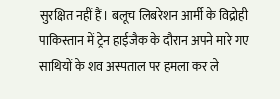सुरक्षित नहीं हैं। बलूच लिबरेशन आर्मी के विद्रोही पाकिस्तान में ट्रेन हाईजैक के दौरान अपने मारे गए साथियों के शव अस्पताल पर हमला कर ले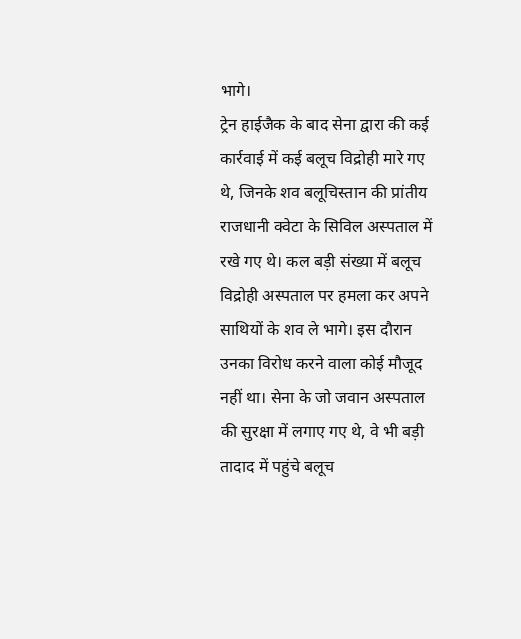भागे।
ट्रेन हाईजैक के बाद सेना द्वारा की कई कार्रवाई में कई बलूच विद्रोही मारे गए थे, जिनके शव बलूचिस्तान की प्रांतीय राजधानी क्वेटा के सिविल अस्पताल में रखे गए थे। कल बड़ी संख्या में बलूच विद्रोही अस्पताल पर हमला कर अपने साथियों के शव ले भागे। इस दौरान उनका विरोध करने वाला कोई मौजूद नहीं था। सेना के जो जवान अस्पताल की सुरक्षा में लगाए गए थे, वे भी बड़ी तादाद में पहुंचे बलूच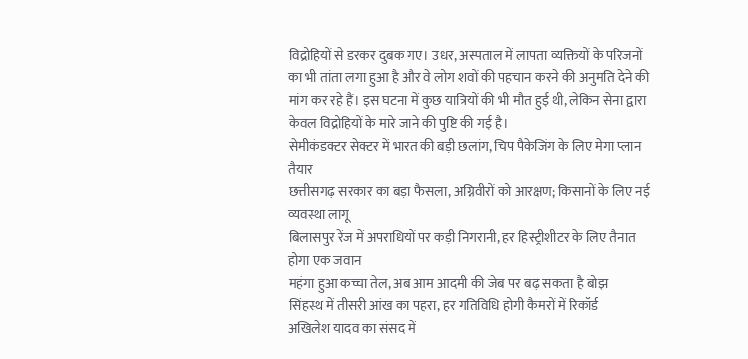विद्रोहियों से डरकर दुबक गए। उधर, अस्पताल में लापता व्यक्तियों के परिजनों का भी तांता लगा हुआ है और वे लोग शवों की पहचान करने की अनुमति देने की मांग कर रहे हैं। इस घटना में कुछ यात्रियों की भी मौत हुई थी, लेकिन सेना द्वारा केवल विद्रोहियों के मारे जाने की पुष्टि की गई है।
सेमीकंडक्टर सेक्टर में भारत की बड़ी छलांग, चिप पैकेजिंग के लिए मेगा प्लान तैयार
छत्तीसगढ़ सरकार का बड़ा फैसला, अग्निवीरों को आरक्षण; किसानों के लिए नई व्यवस्था लागू
बिलासपुर रेंज में अपराधियों पर कड़ी निगरानी, हर हिस्ट्रीशीटर के लिए तैनात होगा एक जवान
महंगा हुआ कच्चा तेल, अब आम आदमी की जेब पर बढ़ सकता है बोझ
सिंहस्थ में तीसरी आंख का पहरा, हर गतिविधि होगी कैमरों में रिकॉर्ड
अखिलेश यादव का संसद में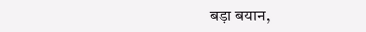बड़ा बयान,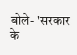बोले- 'सरकार के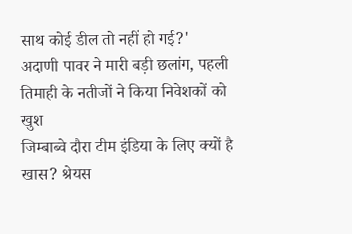साथ कोई डील तो नहीं हो गई?'
अदाणी पावर ने मारी बड़ी छलांग, पहली तिमाही के नतीजों ने किया निवेशकों को खुश
जिम्बाब्वे दौरा टीम इंडिया के लिए क्यों है खास? श्रेयस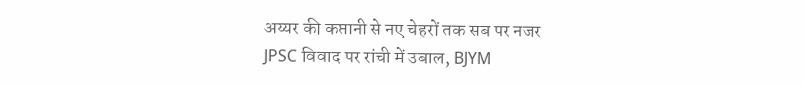अय्यर की कप्तानी से नए चेहरों तक सब पर नजर
JPSC विवाद पर रांची में उबाल, BJYM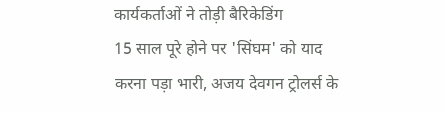कार्यकर्ताओं ने तोड़ी बैरिकेडिंग
15 साल पूरे होने पर 'सिंघम' को याद करना पड़ा भारी, अजय देवगन ट्रोलर्स के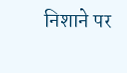निशाने पर